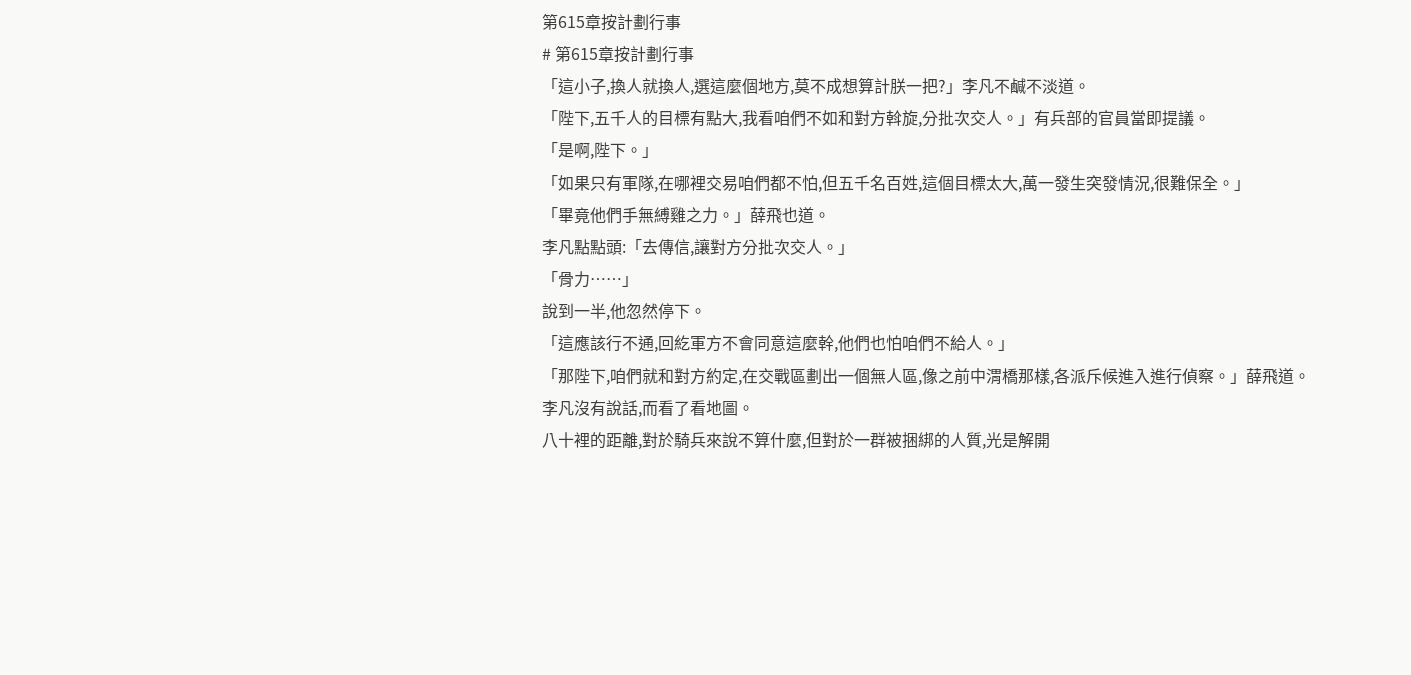第615章按計劃行事
# 第615章按計劃行事
「這小子,換人就換人,選這麼個地方,莫不成想算計朕一把?」李凡不鹹不淡道。
「陛下,五千人的目標有點大,我看咱們不如和對方斡旋,分批次交人。」有兵部的官員當即提議。
「是啊,陛下。」
「如果只有軍隊,在哪裡交易咱們都不怕,但五千名百姓,這個目標太大,萬一發生突發情況,很難保全。」
「畢竟他們手無縛雞之力。」薛飛也道。
李凡點點頭:「去傳信,讓對方分批次交人。」
「骨力……」
說到一半,他忽然停下。
「這應該行不通,回紇軍方不會同意這麼幹,他們也怕咱們不給人。」
「那陛下,咱們就和對方約定,在交戰區劃出一個無人區,像之前中渭橋那樣,各派斥候進入進行偵察。」薛飛道。
李凡沒有說話,而看了看地圖。
八十裡的距離,對於騎兵來說不算什麼,但對於一群被捆綁的人質,光是解開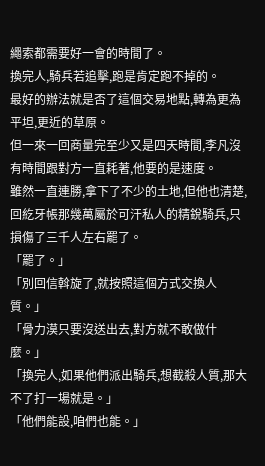繩索都需要好一會的時間了。
換完人,騎兵若追擊,跑是肯定跑不掉的。
最好的辦法就是否了這個交易地點,轉為更為平坦,更近的草原。
但一來一回商量完至少又是四天時間,李凡沒有時間跟對方一直耗著,他要的是速度。
雖然一直連勝,拿下了不少的土地,但他也清楚,回紇牙帳那幾萬屬於可汗私人的精銳騎兵,只損傷了三千人左右罷了。
「罷了。」
「別回信斡旋了,就按照這個方式交換人質。」
「骨力漠只要沒送出去,對方就不敢做什麼。」
「換完人,如果他們派出騎兵,想截殺人質,那大不了打一場就是。」
「他們能設,咱們也能。」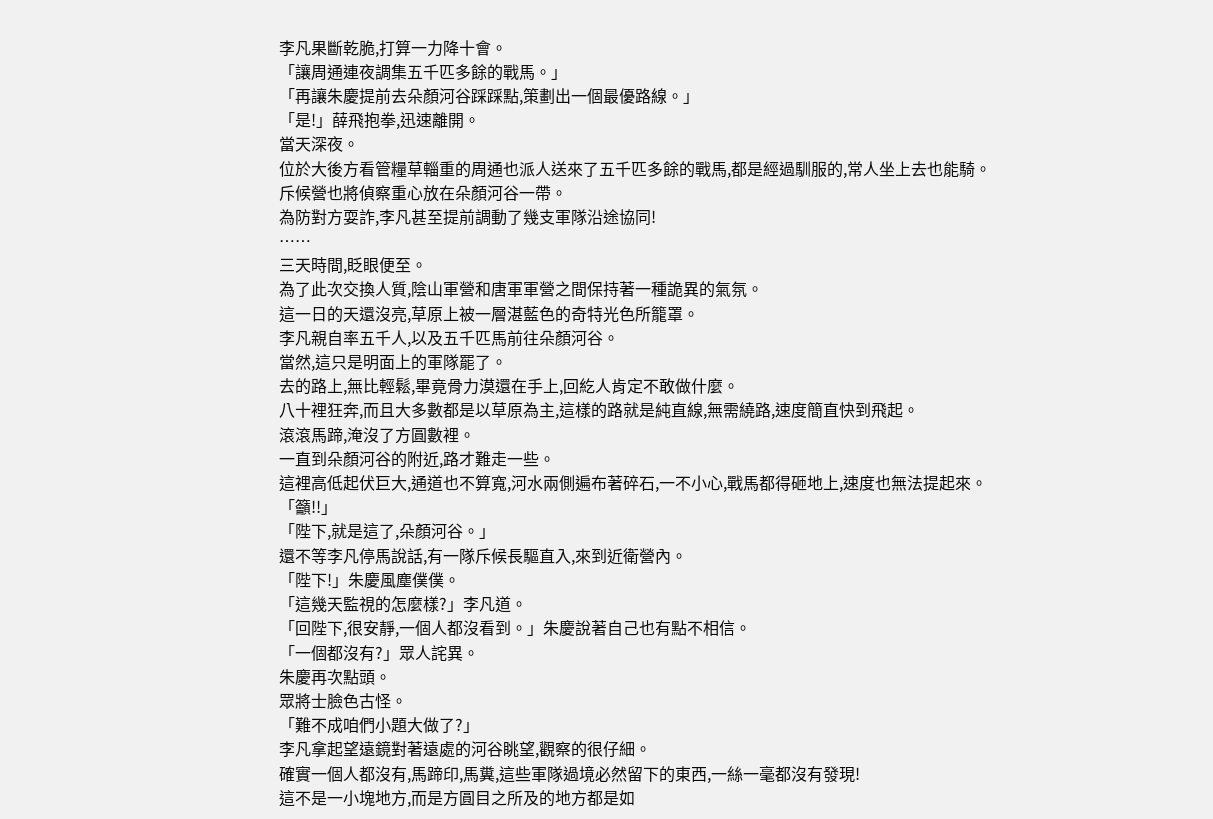李凡果斷乾脆,打算一力降十會。
「讓周通連夜調集五千匹多餘的戰馬。」
「再讓朱慶提前去朵顏河谷踩踩點,策劃出一個最優路線。」
「是!」薛飛抱拳,迅速離開。
當天深夜。
位於大後方看管糧草輜重的周通也派人送來了五千匹多餘的戰馬,都是經過馴服的,常人坐上去也能騎。
斥候營也將偵察重心放在朵顏河谷一帶。
為防對方耍詐,李凡甚至提前調動了幾支軍隊沿途協同!
……
三天時間,眨眼便至。
為了此次交換人質,陰山軍營和唐軍軍營之間保持著一種詭異的氣氛。
這一日的天還沒亮,草原上被一層湛藍色的奇特光色所籠罩。
李凡親自率五千人,以及五千匹馬前往朵顏河谷。
當然,這只是明面上的軍隊罷了。
去的路上,無比輕鬆,畢竟骨力漠還在手上,回紇人肯定不敢做什麼。
八十裡狂奔,而且大多數都是以草原為主,這樣的路就是純直線,無需繞路,速度簡直快到飛起。
滾滾馬蹄,淹沒了方圓數裡。
一直到朵顏河谷的附近,路才難走一些。
這裡高低起伏巨大,通道也不算寬,河水兩側遍布著碎石,一不小心,戰馬都得砸地上,速度也無法提起來。
「籲!!」
「陛下,就是這了,朵顏河谷。」
還不等李凡停馬說話,有一隊斥候長驅直入,來到近衛營內。
「陛下!」朱慶風塵僕僕。
「這幾天監視的怎麼樣?」李凡道。
「回陛下,很安靜,一個人都沒看到。」朱慶說著自己也有點不相信。
「一個都沒有?」眾人詫異。
朱慶再次點頭。
眾將士臉色古怪。
「難不成咱們小題大做了?」
李凡拿起望遠鏡對著遠處的河谷眺望,觀察的很仔細。
確實一個人都沒有,馬蹄印,馬糞,這些軍隊過境必然留下的東西,一絲一毫都沒有發現!
這不是一小塊地方,而是方圓目之所及的地方都是如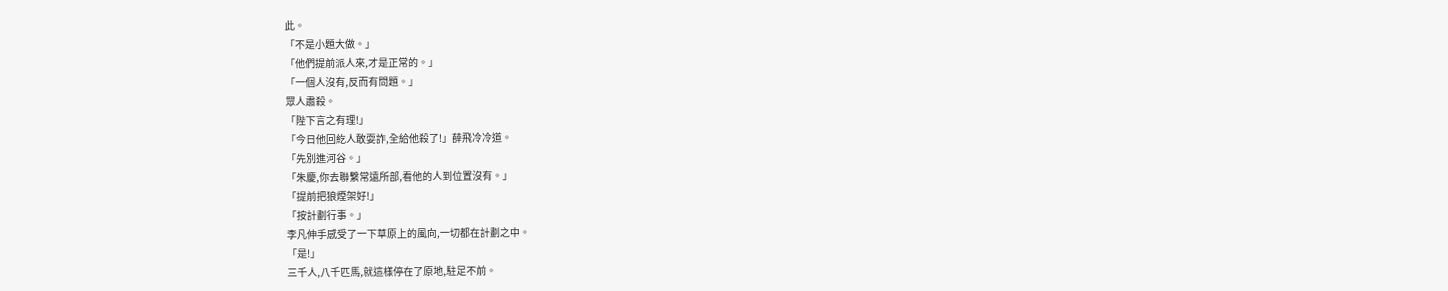此。
「不是小題大做。」
「他們提前派人來,才是正常的。」
「一個人沒有,反而有問題。」
眾人肅殺。
「陛下言之有理!」
「今日他回紇人敢耍詐,全給他殺了!」薛飛冷冷道。
「先別進河谷。」
「朱慶,你去聯繫常遠所部,看他的人到位置沒有。」
「提前把狼煙架好!」
「按計劃行事。」
李凡伸手感受了一下草原上的風向,一切都在計劃之中。
「是!」
三千人,八千匹馬,就這樣停在了原地,駐足不前。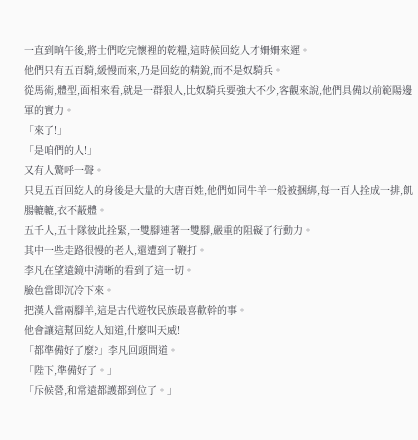一直到晌午後,將士們吃完懷裡的乾糧,這時候回紇人才姍姍來遲。
他們只有五百騎,緩慢而來,乃是回紇的精銳,而不是奴騎兵。
從馬術,體型,面相來看,就是一群狠人,比奴騎兵要強大不少,客觀來說,他們具備以前範陽邊軍的實力。
「來了!」
「是咱們的人!」
又有人驚呼一聲。
只見五百回紇人的身後是大量的大唐百姓,他們如同牛羊一般被捆綁,每一百人拴成一排,飢腸轆轆,衣不蔽體。
五千人,五十隊彼此拴緊,一雙腳連著一雙腳,嚴重的阻礙了行動力。
其中一些走路很慢的老人,還遭到了鞭打。
李凡在望遠鏡中清晰的看到了這一切。
臉色當即沉冷下來。
把漢人當兩腳羊,這是古代遊牧民族最喜歡幹的事。
他會讓這幫回紇人知道,什麼叫天威!
「都準備好了麼?」李凡回頭問道。
「陛下,準備好了。」
「斥候營,和常遠都護都到位了。」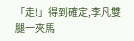「走!」得到確定,李凡雙腿一夾馬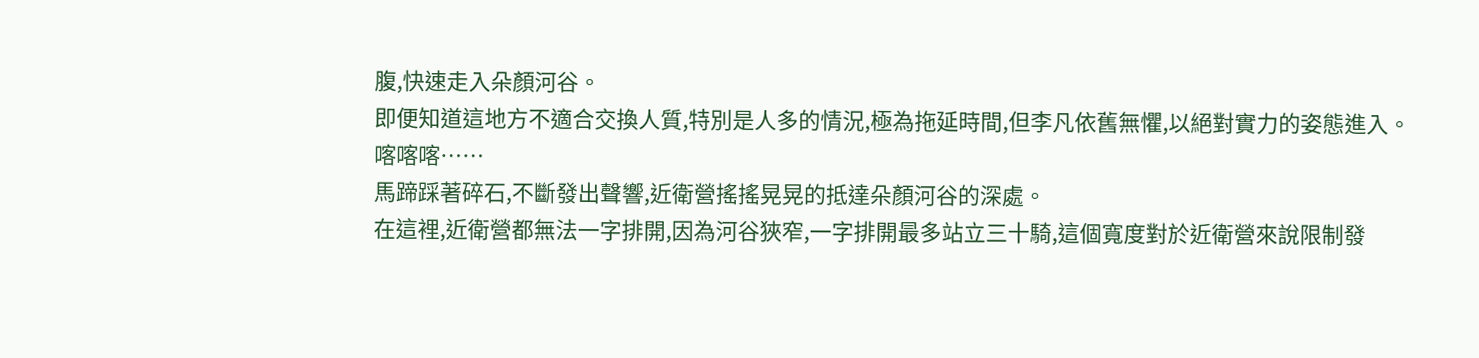腹,快速走入朵顏河谷。
即便知道這地方不適合交換人質,特別是人多的情況,極為拖延時間,但李凡依舊無懼,以絕對實力的姿態進入。
喀喀喀……
馬蹄踩著碎石,不斷發出聲響,近衛營搖搖晃晃的抵達朵顏河谷的深處。
在這裡,近衛營都無法一字排開,因為河谷狹窄,一字排開最多站立三十騎,這個寬度對於近衛營來說限制發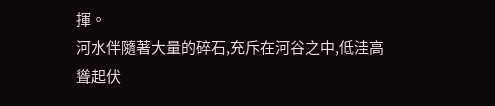揮。
河水伴隨著大量的碎石,充斥在河谷之中,低洼高聳起伏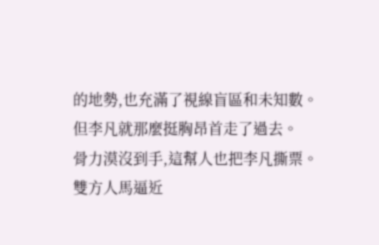的地勢,也充滿了視線盲區和未知數。
但李凡就那麼挺胸昂首走了過去。
骨力漠沒到手,這幫人也把李凡撕票。
雙方人馬逼近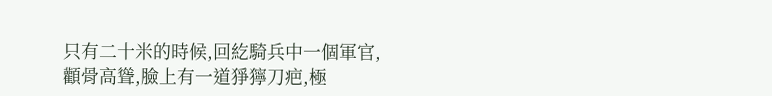只有二十米的時候,回紇騎兵中一個軍官,顴骨高聳,臉上有一道猙獰刀疤,極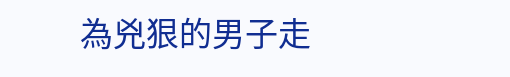為兇狠的男子走